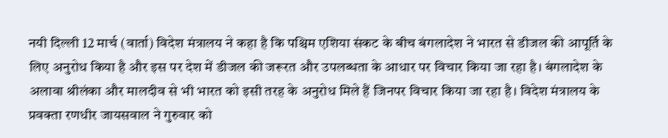नयी दिल्ली 12 मार्च (वार्ता) विदेश मंत्रालय ने कहा है कि पश्चिम एशिया संकट के बीच बंगलादेश ने भारत से डीजल की आपूर्ति के लिए अनुरोध किया है और इस पर देश में डीजल की जरूरत और उपलब्धता के आधार पर विचार किया जा रहा है। बंगलादेश के अलावा श्रीलंका और मालदीव से भी भारत को इसी तरह के अनुरोध मिले हैं जिनपर विचार किया जा रहा है। विदेश मंत्रालय के प्रवक्ता रणधीर जायसवाल ने गुरुवार को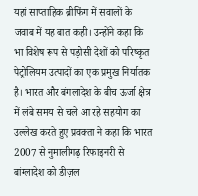यहां साप्ताहिक ब्रीफिंग में सवालों के जवाब में यह बात कही। उन्होंने कहा कि भा विशेष रूप से पड़ोसी देशों को परिष्कृत पेट्रोलियम उत्पादों का एक प्रमुख निर्यातक है। भारत और बंगलादेश के बीच ऊर्जा क्षेत्र में लंबे समय से चले आ रहे सहयोग का उल्लेख करते हुए प्रवक्ता ने कहा कि भारत 2007 से नुमालीगढ़ रिफाइनरी से बांग्लादेश को डीज़ल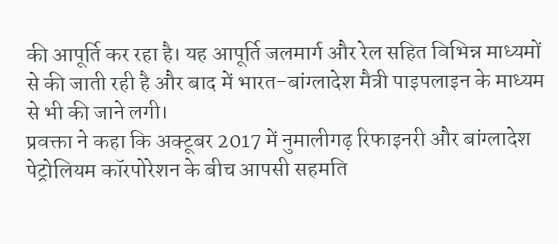की आपूर्ति कर रहा है। यह आपूर्ति जलमार्ग और रेल सहित विभिन्न माध्यमों से की जाती रही है और बाद में भारत-बांग्लादेश मैत्री पाइपलाइन के माध्यम से भी की जाने लगी।
प्रवक्ता ने कहा कि अक्टूबर 2017 में नुमालीगढ़ रिफाइनरी और बांग्लादेश पेट्रोलियम कॉरपोरेशन के बीच आपसी सहमति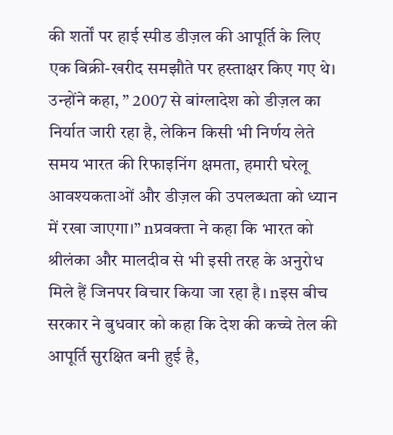की शर्तों पर हाई स्पीड डीज़ल की आपूर्ति के लिए एक बिक्री-खरीद समझौते पर हस्ताक्षर किए गए थे।
उन्होंने कहा, ” 2007 से बांग्लादेश को डीज़ल का निर्यात जारी रहा है, लेकिन किसी भी निर्णय लेते समय भारत की रिफाइनिंग क्षमता, हमारी घरेलू आवश्यकताओं और डीज़ल की उपलब्धता को ध्यान में रखा जाएगा।” nप्रवक्ता ने कहा कि भारत को श्रीलंका और मालदीव से भी इसी तरह के अनुरोध मिले हैं जिनपर विचार किया जा रहा है। nइस बीच सरकार ने बुधवार को कहा कि देश की कच्चे तेल की आपूर्ति सुरक्षित बनी हुई है,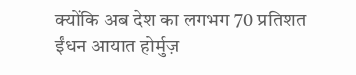क्योंकि अब देश का लगभग 70 प्रतिशत ईंधन आयात होर्मुज़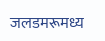जलडमरूमध्य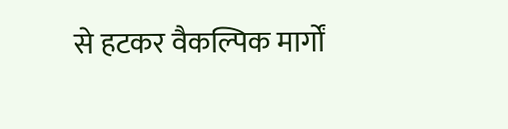से हटकर वैकल्पिक मार्गों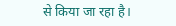से किया जा रहा है।